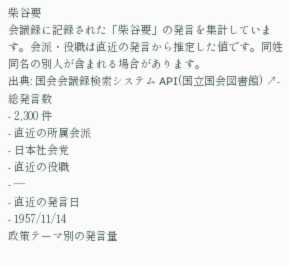柴谷要
会議録に記録された「柴谷要」の発言を集計しています。会派・役職は直近の発言から推定した値です。同姓同名の別人が含まれる場合があります。
出典: 国会会議録検索システム API(国立国会図書館) ↗- 総発言数
- 2,300 件
- 直近の所属会派
- 日本社会党
- 直近の役職
- —
- 直近の発言日
- 1957/11/14
政策テーマ別の発言量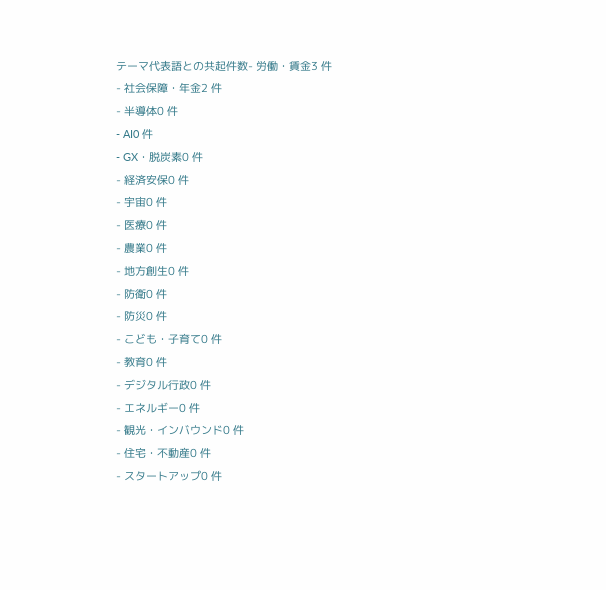テーマ代表語との共起件数- 労働・賃金3 件
- 社会保障・年金2 件
- 半導体0 件
- AI0 件
- GX・脱炭素0 件
- 経済安保0 件
- 宇宙0 件
- 医療0 件
- 農業0 件
- 地方創生0 件
- 防衛0 件
- 防災0 件
- こども・子育て0 件
- 教育0 件
- デジタル行政0 件
- エネルギー0 件
- 観光・インバウンド0 件
- 住宅・不動産0 件
- スタートアップ0 件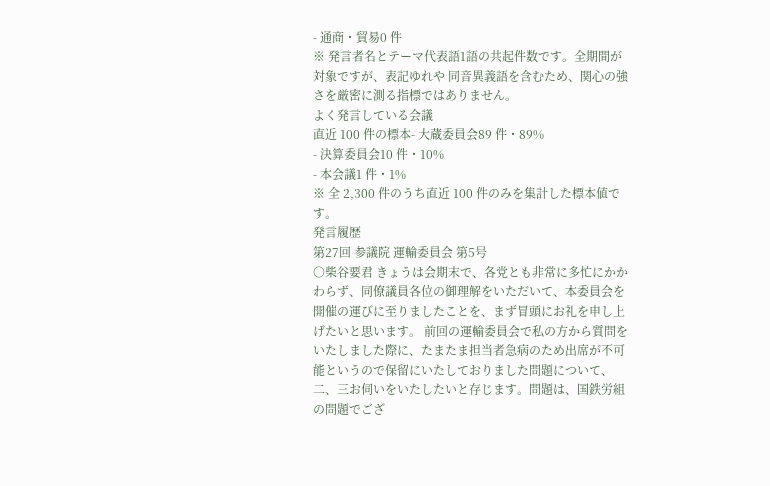- 通商・貿易0 件
※ 発言者名とテーマ代表語1語の共起件数です。全期間が対象ですが、表記ゆれや 同音異義語を含むため、関心の強さを厳密に測る指標ではありません。
よく発言している会議
直近 100 件の標本- 大蔵委員会89 件・89%
- 決算委員会10 件・10%
- 本会議1 件・1%
※ 全 2,300 件のうち直近 100 件のみを集計した標本値です。
発言履歴
第27回 参議院 運輸委員会 第5号
○柴谷要君 きょうは会期末で、各党とも非常に多忙にかかわらず、同僚議員各位の御理解をいただいて、本委員会を開催の運びに至りましたことを、まず冒頭にお礼を申し上げたいと思います。 前回の運輸委員会で私の方から質問をいたしました際に、たまたま担当者急病のため出席が不可能というので保留にいたしておりました問題について、二、三お伺いをいたしたいと存じます。問題は、国鉄労組の問題でござ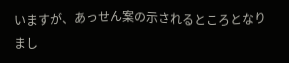いますが、あっせん案の示されるところとなりまし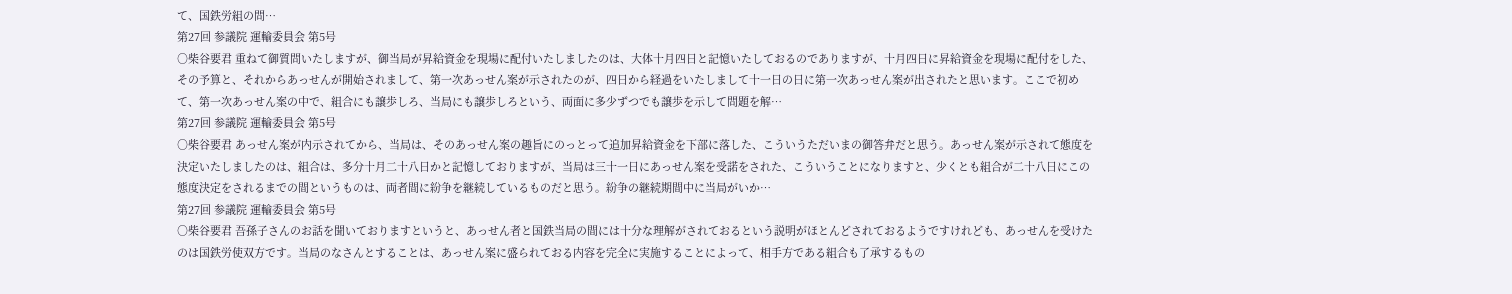て、国鉄労組の問…
第27回 参議院 運輸委員会 第5号
○柴谷要君 重ねて御質問いたしますが、御当局が昇給資金を現場に配付いたしましたのは、大体十月四日と記憶いたしておるのでありますが、十月四日に昇給資金を現場に配付をした、その予算と、それからあっせんが開始されまして、第一次あっせん案が示されたのが、四日から経過をいたしまして十一日の日に第一次あっせん案が出されたと思います。ここで初めて、第一次あっせん案の中で、組合にも譲歩しろ、当局にも譲歩しろという、両面に多少ずつでも譲歩を示して問題を解…
第27回 参議院 運輸委員会 第5号
○柴谷要君 あっせん案が内示されてから、当局は、そのあっせん案の趣旨にのっとって追加昇給資金を下部に落した、こういうただいまの御答弁だと思う。あっせん案が示されて態度を決定いたしましたのは、組合は、多分十月二十八日かと記憶しておりますが、当局は三十一日にあっせん案を受諾をされた、こういうことになりますと、少くとも組合が二十八日にこの態度決定をされるまでの間というものは、両者間に紛争を継続しているものだと思う。紛争の継続期間中に当局がいか…
第27回 参議院 運輸委員会 第5号
○柴谷要君 吾孫子さんのお話を聞いておりますというと、あっせん者と国鉄当局の間には十分な理解がされておるという説明がほとんどされておるようですけれども、あっせんを受けたのは国鉄労使双方です。当局のなさんとすることは、あっせん案に盛られておる内容を完全に実施することによって、相手方である組合も了承するもの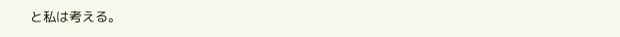と私は考える。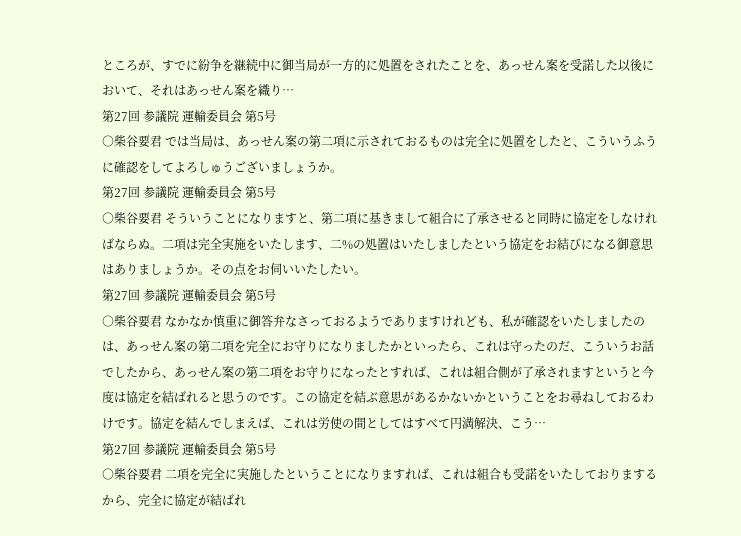ところが、すでに紛争を継続中に御当局が一方的に処置をされたことを、あっせん案を受諾した以後において、それはあっせん案を織り…
第27回 参議院 運輸委員会 第5号
○柴谷要君 では当局は、あっせん案の第二項に示されておるものは完全に処置をしたと、こういうふうに確認をしてよろしゅうございましょうか。
第27回 参議院 運輸委員会 第5号
○柴谷要君 そういうことになりますと、第二項に基きまして組合に了承させると同時に協定をしなければならぬ。二項は完全実施をいたします、二%の処置はいたしましたという協定をお結びになる御意思はありましょうか。その点をお伺いいたしたい。
第27回 参議院 運輸委員会 第5号
○柴谷要君 なかなか慎重に御答弁なさっておるようでありますけれども、私が確認をいたしましたのは、あっせん案の第二項を完全にお守りになりましたかといったら、これは守ったのだ、こういうお話でしたから、あっせん案の第二項をお守りになったとすれば、これは組合側が了承されますというと今度は協定を結ばれると思うのです。この協定を結ぶ意思があるかないかということをお尋ねしておるわけです。協定を結んでしまえば、これは労使の間としてはすべて円満解決、こう…
第27回 参議院 運輸委員会 第5号
○柴谷要君 二項を完全に実施したということになりますれば、これは組合も受諾をいたしておりまするから、完全に協定が結ばれ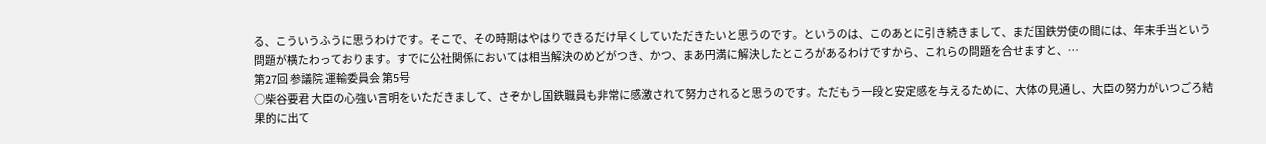る、こういうふうに思うわけです。そこで、その時期はやはりできるだけ早くしていただきたいと思うのです。というのは、このあとに引き続きまして、まだ国鉄労使の間には、年末手当という問題が横たわっております。すでに公社関係においては相当解決のめどがつき、かつ、まあ円満に解決したところがあるわけですから、これらの問題を合せますと、…
第27回 参議院 運輸委員会 第5号
○柴谷要君 大臣の心強い言明をいただきまして、さぞかし国鉄職員も非常に感激されて努力されると思うのです。ただもう一段と安定感を与えるために、大体の見通し、大臣の努力がいつごろ結果的に出て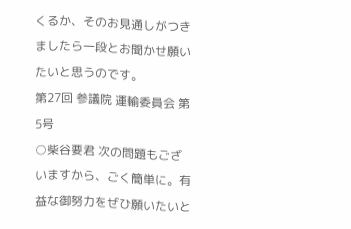くるか、そのお見通しがつきましたら一段とお聞かせ願いたいと思うのです。
第27回 参議院 運輸委員会 第5号
○柴谷要君 次の問題もございますから、ごく簡単に。有益な御努力をぜひ願いたいと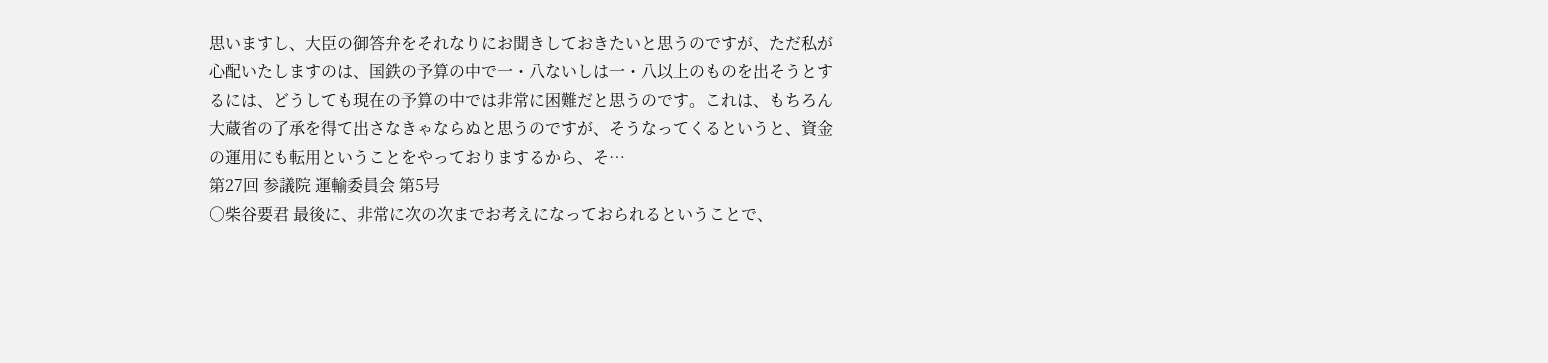思いますし、大臣の御答弁をそれなりにお聞きしておきたいと思うのですが、ただ私が心配いたしますのは、国鉄の予算の中で一・八ないしは一・八以上のものを出そうとするには、どうしても現在の予算の中では非常に困難だと思うのです。これは、もちろん大蔵省の了承を得て出さなきゃならぬと思うのですが、そうなってくるというと、資金の運用にも転用ということをやっておりまするから、そ…
第27回 参議院 運輸委員会 第5号
○柴谷要君 最後に、非常に次の次までお考えになっておられるということで、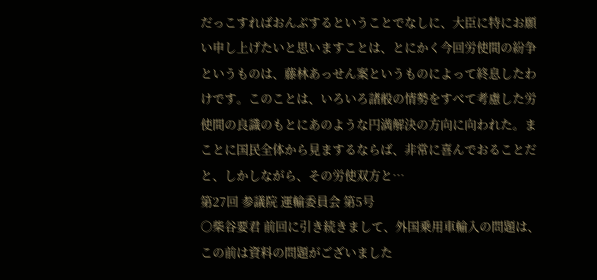だっこすればおんぶするということでなしに、大臣に特にお願い申し上げたいと思いますことは、とにかく今回労使間の紛争というものは、藤林あっせん案というものによって終息したわけです。このことは、いろいろ諸般の情勢をすべて考慮した労使間の良識のもとにあのような円満解決の方向に向われた。まことに国民全体から見まするならば、非常に喜んでおることだと、しかしながら、その労使双方と…
第27回 参議院 運輸委員会 第5号
○柴谷要君 前回に引き続きまして、外国乗用車輸入の問題は、この前は資料の問題がございました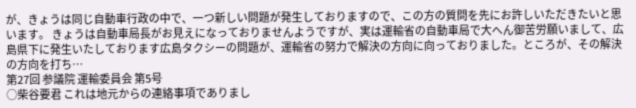が、きょうは同じ自動車行政の中で、一つ新しい問題が発生しておりますので、この方の質問を先にお許しいただきたいと思います。 きょうは自動車局長がお見えになっておりませんようですが、実は運輸省の自動車局で大へん御苦労願いまして、広島県下に発生いたしております広島タクシーの問題が、運輸省の努力で解決の方向に向っておりました。ところが、その解決の方向を打ち…
第27回 参議院 運輸委員会 第5号
○柴谷要君 これは地元からの連絡事項でありまし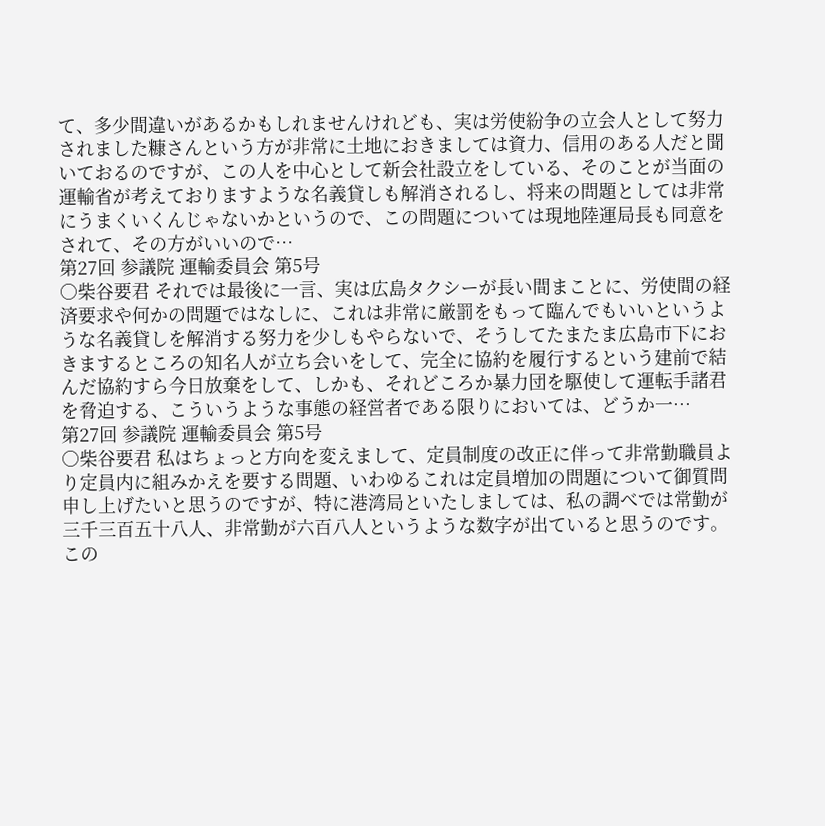て、多少間違いがあるかもしれませんけれども、実は労使紛争の立会人として努力されました糠さんという方が非常に土地におきましては資力、信用のある人だと聞いておるのですが、この人を中心として新会社設立をしている、そのことが当面の運輸省が考えておりますような名義貸しも解消されるし、将来の問題としては非常にうまくいくんじゃないかというので、この問題については現地陸運局長も同意をされて、その方がいいので…
第27回 参議院 運輸委員会 第5号
○柴谷要君 それでは最後に一言、実は広島タクシーが長い間まことに、労使間の経済要求や何かの問題ではなしに、これは非常に厳罰をもって臨んでもいいというような名義貸しを解消する努力を少しもやらないで、そうしてたまたま広島市下におきまするところの知名人が立ち会いをして、完全に協約を履行するという建前で結んだ協約すら今日放棄をして、しかも、それどころか暴力団を駆使して運転手諸君を脅迫する、こういうような事態の経営者である限りにおいては、どうか一…
第27回 参議院 運輸委員会 第5号
○柴谷要君 私はちょっと方向を変えまして、定員制度の改正に伴って非常勤職員より定員内に組みかえを要する問題、いわゆるこれは定員増加の問題について御質問申し上げたいと思うのですが、特に港湾局といたしましては、私の調べでは常勤が三千三百五十八人、非常勤が六百八人というような数字が出ていると思うのです。この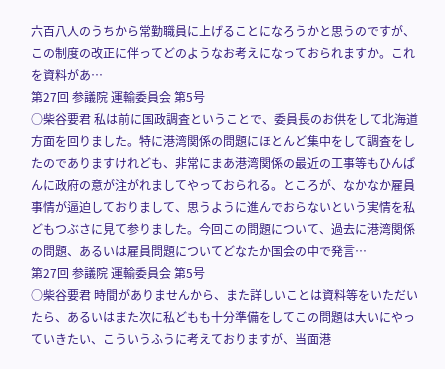六百八人のうちから常勤職員に上げることになろうかと思うのですが、この制度の改正に伴ってどのようなお考えになっておられますか。これを資料があ…
第27回 参議院 運輸委員会 第5号
○柴谷要君 私は前に国政調査ということで、委員長のお供をして北海道方面を回りました。特に港湾関係の問題にほとんど集中をして調査をしたのでありますけれども、非常にまあ港湾関係の最近の工事等もひんぱんに政府の意が注がれましてやっておられる。ところが、なかなか雇員事情が逼迫しておりまして、思うように進んでおらないという実情を私どもつぶさに見て参りました。今回この問題について、過去に港湾関係の問題、あるいは雇員問題についてどなたか国会の中で発言…
第27回 参議院 運輸委員会 第5号
○柴谷要君 時間がありませんから、また詳しいことは資料等をいただいたら、あるいはまた次に私どもも十分準備をしてこの問題は大いにやっていきたい、こういうふうに考えておりますが、当面港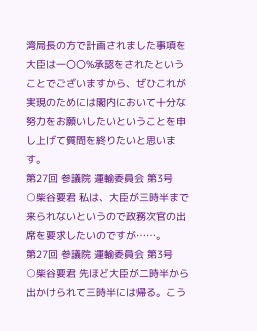湾局長の方で計画されました事項を大臣は一〇〇%承認をされたということでございますから、ぜひこれが実現のためには閣内において十分な努力をお願いしたいということを申し上げて質問を終りたいと思います。
第27回 参議院 運輸委員会 第3号
○柴谷要君 私は、大臣が三時半まで来られないというので政務次官の出席を要求したいのですが……。
第27回 参議院 運輸委員会 第3号
○柴谷要君 先ほど大臣が二時半から出かけられて三時半には帰る。こう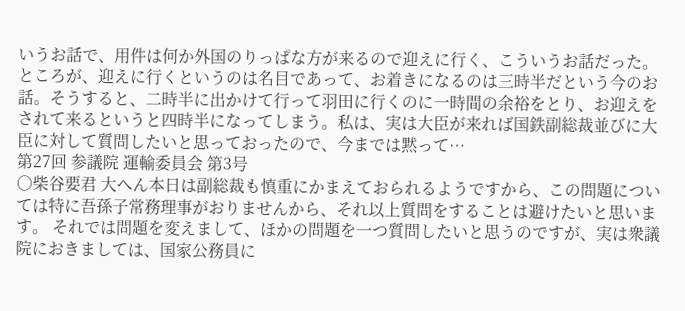いうお話で、用件は何か外国のりっぱな方が来るので迎えに行く、こういうお話だった。ところが、迎えに行くというのは名目であって、お着きになるのは三時半だという今のお話。そうすると、二時半に出かけて行って羽田に行くのに一時間の余裕をとり、お迎えをされて来るというと四時半になってしまう。私は、実は大臣が来れば国鉄副総裁並びに大臣に対して質問したいと思っておったので、今までは黙って…
第27回 参議院 運輸委員会 第3号
○柴谷要君 大へん本日は副総裁も慎重にかまえておられるようですから、この問題については特に吾孫子常務理事がおりませんから、それ以上質問をすることは避けたいと思います。 それでは問題を変えまして、ほかの問題を一つ質問したいと思うのですが、実は衆議院におきましては、国家公務員に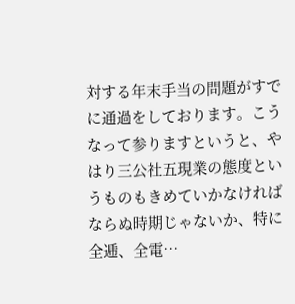対する年末手当の問題がすでに通過をしております。こうなって参りますというと、やはり三公社五現業の態度というものもきめていかなければならぬ時期じゃないか、特に全逓、全電…